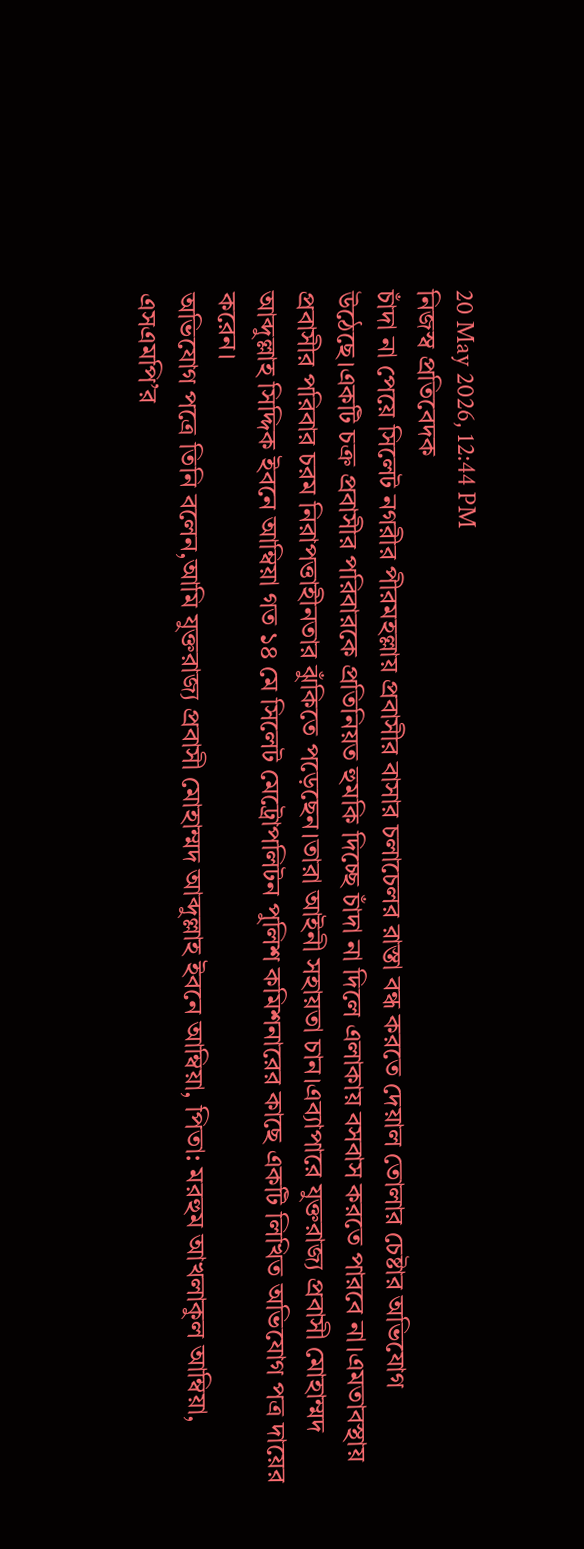20 May 2026, 12:44 PM
নিজস্ব প্রতিবেদক
চাঁদা না পেয়ে সিলেট নগরীর পীরমহল্লায় প্রবাসীর বাসার চলাচেলর রাস্তা বন্ধ করতে দেয়াল তোলার চেষ্টার অভিযোগ উঠেছে।একটি চক্র প্রবাসীর পরিবারকে প্রতিনিয়ত হুমকি দিচ্ছে চাঁদা না দিলে এলাকায় বসবাস করতে পারবে না।এমতাবস্থায় প্রবাসীর পরিবার চরম নিরাপত্তাহীনতার ঝুঁকিতে পড়েছেন।তারা আইনী সহায়তা চান।এব্যাপারে যুক্তরাজ্য প্রবাসী মোহাম্মদ আব্দুল্লাহ সিদ্দিক ইবনে আম্বিয়া গত ১৪ মে সিলেট মেট্রোপলিটন পুলিশ কমিশনারের কাছে একটি লিখিত অভিযোগ পত্র দায়ের করেন।
অভিযোগ পত্রে তিনি বলেন,আমি যুক্তরাজ্য প্রবাসী মোহাম্মদ আব্দুল্লাহ ইবনে আম্বিয়া, পিতা: মরহুম আখলাকুল আম্বিয়া, এসএমপি’র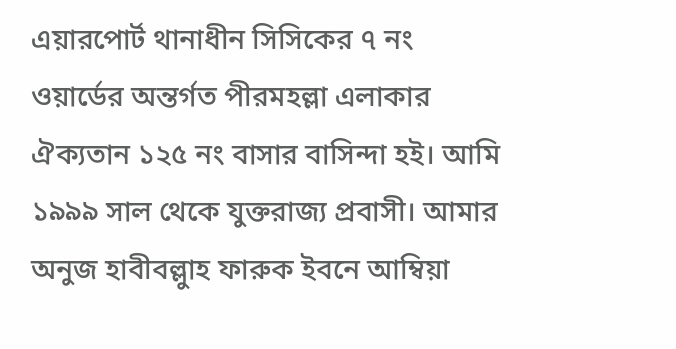এয়ারপোর্ট থানাধীন সিসিকের ৭ নং ওয়ার্ডের অন্তর্গত পীরমহল্লা এলাকার ঐক্যতান ১২৫ নং বাসার বাসিন্দা হই। আমি ১৯৯৯ সাল থেকে যুক্তরাজ্য প্রবাসী। আমার অনুজ হাবীবল্লুাহ ফারুক ইবনে আম্বিয়া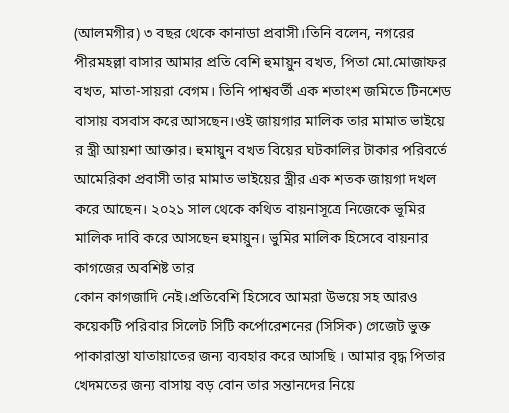(আলমগীর) ৩ বছর থেকে কানাডা প্রবাসী।তিনি বলেন, নগরের পীরমহল্লা বাসার আমার প্রতি বেশি হুমায়ুন বখত, পিতা মো.মোজাফর বখত, মাতা-সায়রা বেগম। তিনি পাশ্ববর্তী এক শতাংশ জমিতে টিনশেড বাসায় বসবাস করে আসছেন।ওই জায়গার মালিক তার মামাত ভাইয়ে র স্ত্রী আয়শা আক্তার। হুমায়ুন বখত বিয়ের ঘটকালির টাকার পরিবর্তে আমেরিকা প্রবাসী তার মামাত ভাইয়ের স্ত্রীর এক শতক জায়গা দখল করে আছেন। ২০২১ সাল থেকে কথিত বায়নাসূত্রে নিজেকে ভূমির মালিক দাবি করে আসছেন হুমায়ুন। ভুমির মালিক হিসেবে বায়নার কাগজের অবশিষ্ট তার
কোন কাগজাদি নেই।প্রতিবেশি হিসেবে আমরা উভয়ে সহ আরও কয়েকটি পরিবার সিলেট সিটি কর্পোরেশনের (সিসিক) গেজেট ভুক্ত পাকারাস্তা যাতায়াতের জন্য ব্যবহার করে আসছি । আমার বৃদ্ধ পিতার খেদমতের জন্য বাসায় বড় বোন তার সন্তানদের নিয়ে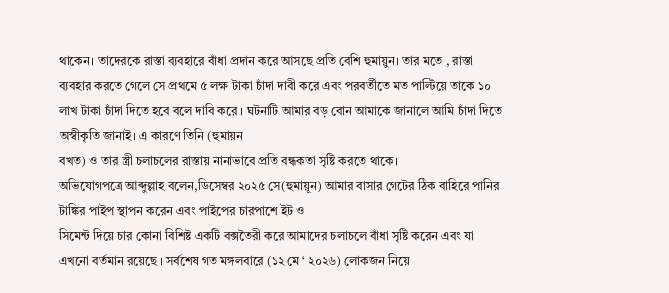থাকেন। তাদেরকে রাস্তা ব্যবহারে বাঁধা প্রদান করে আসছে প্রতি বেশি হুমায়ুন। তার মতে , রাস্তা ব্যবহার করতে গেলে সে প্রথমে ৫ লক্ষ টাকা চাঁদা দাবী করে এবং পরবর্তীতে মত পাল্টিয়ে তাকে ১০ লাখ টাকা চাঁদা দিতে হবে বলে দাবি করে । ঘটনাটি আমার বড় বোন আমাকে জানালে আমি চাঁদা দিতে অস্বীকৃতি জানাই। এ কারণে তিনি (হুমায়ন
বখত) ও তার স্ত্রী চলাচলের রাস্তায় নানাভাবে প্রতি বন্ধকতা সৃষ্টি করতে থাকে।
অভিযোগপত্রে আব্দুল্লাহ বলেন,ডিসেম্বর ২০২৫ সে(হুমায়ূন) আমার বাসার গেটের ঠিক বাহিরে পানির টাঙ্কির পাইপ স্থাপন করেন এবং পাইপের চারপাশে ইট ও
সিমেন্ট দিয়ে চার কোনা বিশিষ্ট একটি বক্সতৈরী করে আমাদের চলাচলে বাঁধা সৃষ্টি করেন এবং যা এখনো বর্তমান রয়েছে । সর্বশেষ গত মঙ্গলবারে (১২ মে ‘ ২০২৬) লোকজন নিয়ে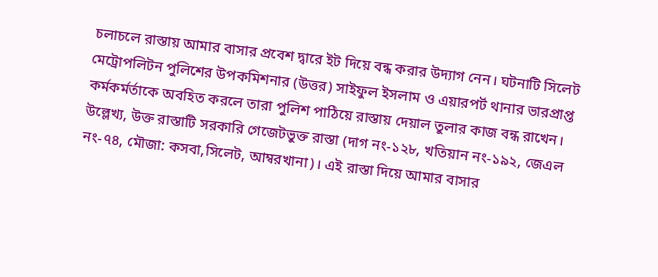চলাচলে রাস্তায় আমার বাসার প্রবেশ দ্বারে ইট দিয়ে বন্ধ করার উদ্যাগ নেন। ঘটনাটি সিলেট মেট্রোপলিটন পুলিশের উপকমিশনার (উত্তর) সাইফুল ইসলাম ও এয়ারপর্ট থানার ভারপ্রাপ্ত কর্মকর্মর্তাকে অবহিত করলে তারা পুলিশ পাঠিয়ে রাস্তায় দেয়াল তুলার কাজ বন্ধ রাখেন।
উল্লেখ্য, উক্ত রাস্তাটি সরকারি গেজেটভুক্ত রাস্তা (দাগ নং-১২৮, খতিয়ান নং-১৯২, জেএল নং-৭৪, মৌজা: কসবা,সিলেট, আম্বরখানা)। এই রাস্তা দিয়ে আমার বাসার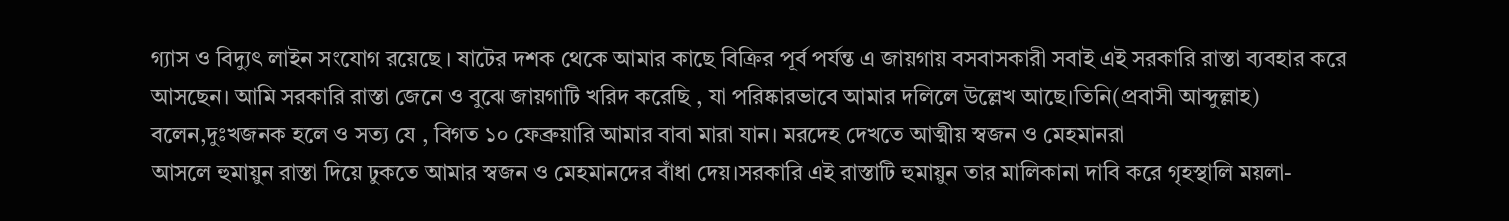গ্যাস ও বিদ্যুৎ লাইন সংযোগ রয়েছে । ষাটের দশক থেকে আমার কাছে বিক্রির পূর্ব পর্যন্ত এ জায়গায় বসবাসকারী সবাই এই সরকারি রাস্তা ব্যবহার করে আসছেন। আমি সরকারি রাস্তা জেনে ও বুঝে জায়গাটি খরিদ করেছি , যা পরিষ্কারভাবে আমার দলিলে উল্লেখ আছে।তিনি(প্রবাসী আব্দুল্লাহ) বলেন,দুঃখজনক হলে ও সত্য যে , বিগত ১০ ফেব্রুয়ারি আমার বাবা মারা যান। মরদেহ দেখতে আত্মীয় স্বজন ও মেহমানরা
আসলে হুমায়ুন রাস্তা দিয়ে ঢুকতে আমার স্বজন ও মেহমানদের বাঁধা দেয়।সরকারি এই রাস্তাটি হুমায়ুন তার মালিকানা দাবি করে গৃহস্থালি ময়লা-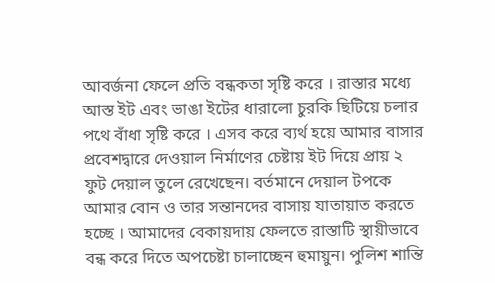আবর্জনা ফেলে প্রতি বন্ধকতা সৃষ্টি করে । রাস্তার মধ্যে আস্ত ইট এবং ভাঙা ইটের ধারালো চুরকি ছিটিয়ে চলার পথে বাঁধা সৃষ্টি করে । এসব করে ব্যর্থ হয়ে আমার বাসার প্রবেশদ্বারে দেওয়াল নির্মাণের চেষ্টায় ইট দিয়ে প্রায় ২ ফুট দেয়াল তুলে রেখেছেন। বর্তমানে দেয়াল টপকে আমার বোন ও তার সন্তানদের বাসায় যাতায়াত করতে হচ্ছে । আমাদের বেকায়দায় ফেলতে রাস্তাটি স্থায়ীভাবে বন্ধ করে দিতে অপচেষ্টা চালাচ্ছেন হুমায়ুন। পুলিশ শান্তি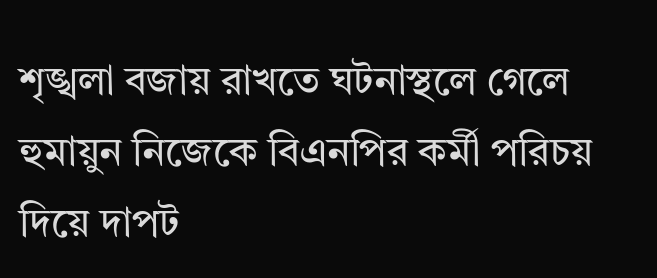শৃঙ্খলা বজায় রাখতে ঘটনাস্থলে গেলে হুমায়ুন নিজেকে বিএনপির কর্মী পরিচয় দিয়ে দাপট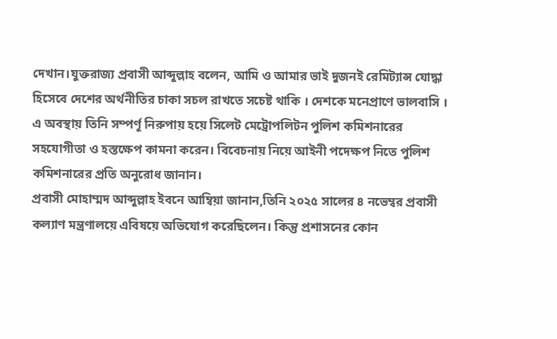দেখান।যুক্তরাজ্য প্রবাসী আব্দুল্লাহ বলেন, আমি ও আমার ভাই দুজনই রেমিট্যান্স যোদ্ধা হিসেবে দেশের অর্থনীতির চাকা সচল রাখতে সচেষ্ট থাকি । দেশকে মনেপ্রাণে ভালবাসি । এ অবস্থায় তিনি সম্পর্ণূ নিরুপায় হয়ে সিলেট মেট্রোপলিটন পুলিশ কমিশনারের সহযোগীতা ও হস্তক্ষেপ কামনা করেন। বিবেচনায় নিয়ে আইনী পদেক্ষপ নিতে পুলিশ কমিশনারের প্রতি অনুরোধ জানান।
প্রবাসী মোহাম্মদ আব্দুল্লাহ ইবনে আম্বিয়া জানান,তিনি ২০২৫ সালের ৪ নভেম্বর প্রবাসী কল্যাণ মন্ত্রণালয়ে এবিষয়ে অভিযোগ করেছিলেন। কিন্তু প্রশাসনের কোন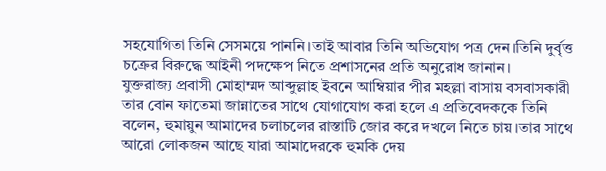সহযোগিতা তিনি সেসময়ে পাননি।তাই আবার তিনি অভিযোগ পত্র দেন।তিনি দুর্বৃত্ত চক্রের বিরুদ্ধে আইনী পদক্ষেপ নিতে প্রশাসনের প্রতি অনুরোধ জানান।
যুক্তরাজ্য প্রবাসী মোহাম্মদ আব্দুল্লাহ ইবনে আম্বিয়ার পীর মহল্লা বাসায় বসবাসকারী তার বোন ফাতেমা জান্নাতের সাথে যোগাযোগ করা হলে এ প্রতিবেদককে তিনি বলেন, হুমায়ুন আমাদের চলাচলের রাস্তাটি জোর করে দখলে নিতে চায়।তার সাথে আরো লোকজন আছে যারা আমাদেরকে হুমকি দেয়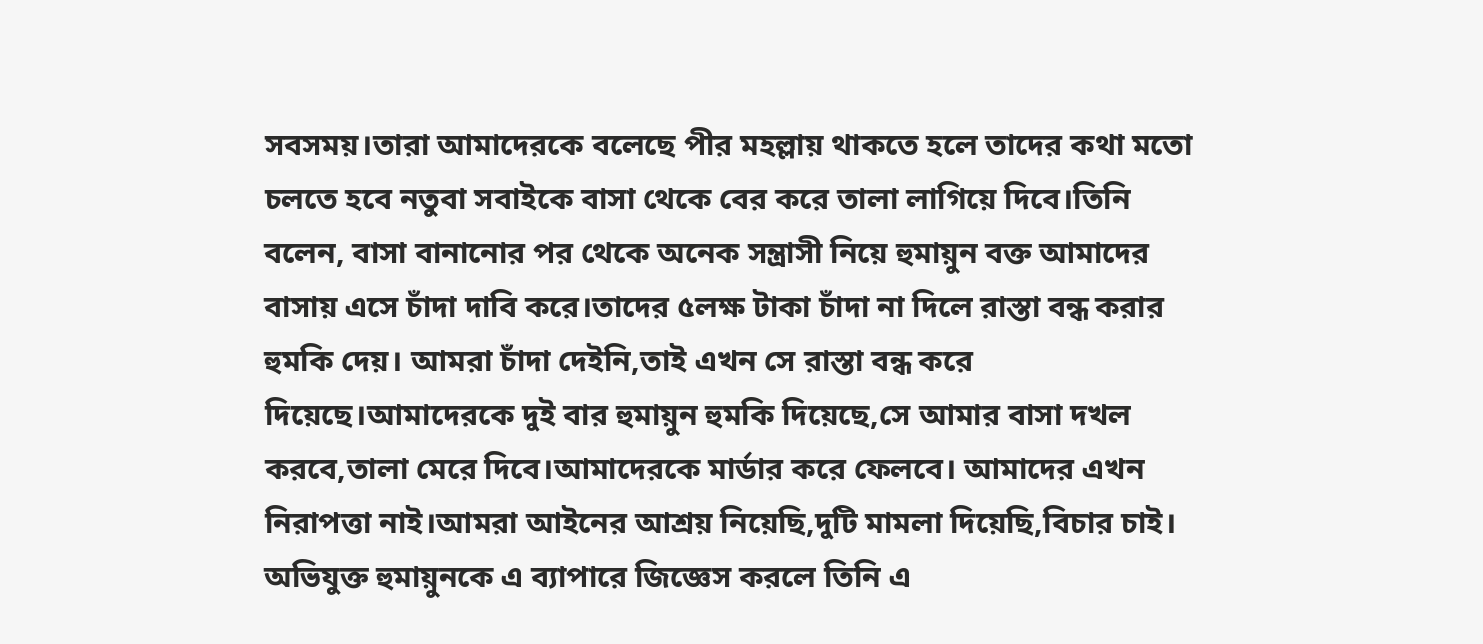সবসময়।তারা আমাদেরকে বলেছে পীর মহল্লায় থাকতে হলে তাদের কথা মতো চলতে হবে নতুবা সবাইকে বাসা থেকে বের করে তালা লাগিয়ে দিবে।তিনি বলেন, বাসা বানানোর পর থেকে অনেক সন্ত্রাসী নিয়ে হুমায়ুন বক্ত আমাদের বাসায় এসে চাঁদা দাবি করে।তাদের ৫লক্ষ টাকা চাঁদা না দিলে রাস্তা বন্ধ করার হুমকি দেয়। আমরা চাঁদা দেইনি,তাই এখন সে রাস্তা বন্ধ করে দিয়েছে।আমাদেরকে দুই বার হুমায়ুন হুমকি দিয়েছে,সে আমার বাসা দখল করবে,তালা মেরে দিবে।আমাদেরকে মার্ডার করে ফেলবে। আমাদের এখন নিরাপত্তা নাই।আমরা আইনের আশ্রয় নিয়েছি,দুটি মামলা দিয়েছি,বিচার চাই।
অভিযুক্ত হুমায়ুনকে এ ব্যাপারে জিজ্ঞেস করলে তিনি এ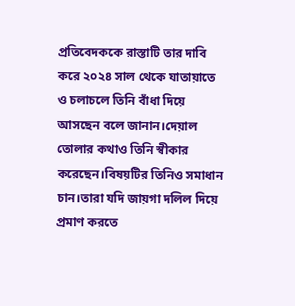প্রতিবেদককে রাস্তাটি তার দাবি করে ২০২৪ সাল থেকে যাতায়াতে ও চলাচলে তিনি বাঁধা দিয়ে আসছেন বলে জানান।দেয়াল তোলার কথাও তিনি স্বীকার করেছেন।বিষয়টির তিনিও সমাধান চান।তারা যদি জায়গা দলিল দিয়ে প্রমাণ করতে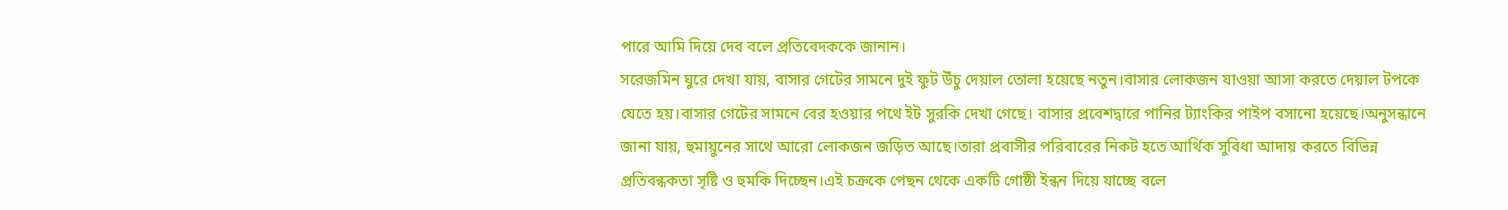পারে আমি দিয়ে দেব বলে প্রতিবেদককে জানান।
সরেজমিন ঘুরে দেখা যায়, বাসার গেটের সামনে দুই ফুট উঁচু দেয়াল তোলা হয়েছে নতুন।বাসার লোকজন যাওয়া আসা করতে দেয়াল টপকে যেতে হয়।বাসার গেটের সামনে বের হওয়ার পথে ইট সুরকি দেখা গেছে। বাসার প্রবেশদ্বারে পানির ট্যাংকির পাইপ বসানো হয়েছে।অনুসন্ধানে জানা যায়, হুমায়ুনের সাথে আরো লোকজন জড়িত আছে।তারা প্রবাসীর পরিবারের নিকট হতে আর্থিক সুবিধা আদায় করতে বিভিন্ন প্রতিবন্ধকতা সৃষ্টি ও হুমকি দিচ্ছেন।এই চক্রকে পেছন থেকে একটি গোষ্ঠী ইন্ধন দিয়ে যাচ্ছে বলে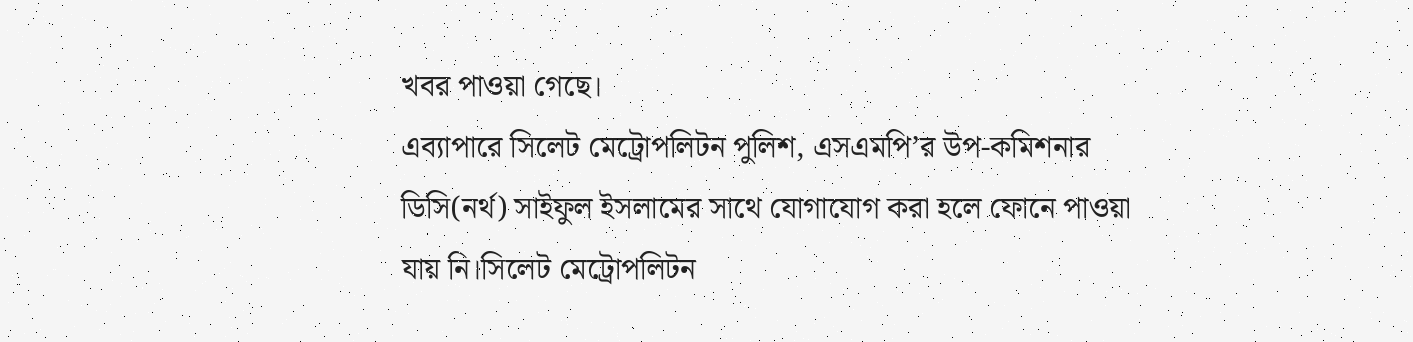খবর পাওয়া গেছে।
এব্যাপারে সিলেট মেট্রোপলিটন পুলিশ, এসএমপি’র উপ-কমিশনার ডিসি(নর্থ) সাইফুল ইসলামের সাথে যোগাযোগ করা হলে ফোনে পাওয়া যায় নি।সিলেট মেট্রোপলিটন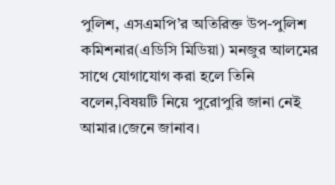পুলিশ, এসএমপি’র অতিরিক্ত উপ-পুলিশ কমিশনার(এডিসি মিডিয়া) মনজুর আলমের সাথে যোগাযোগ করা হলে তিনি বলেন,বিষয়টি নিয়ে পুরোপুরি জানা নেই আমার।জেনে জানাব।